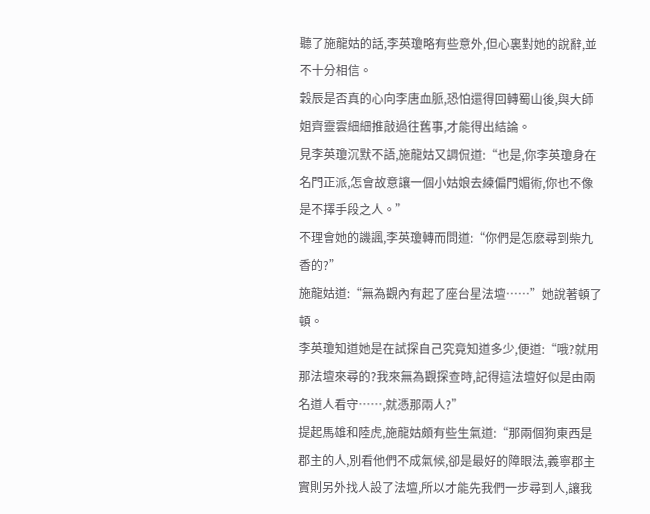聽了施龍姑的話,李英瓊略有些意外,但心裏對她的說辭,並不十分相信。
穀辰是否真的心向李唐血脈,恐怕還得回轉蜀山後,與大師姐齊靈雲細細推敲過往舊事,才能得出結論。
見李英瓊沉默不語,施龍姑又調侃道:“也是,你李英瓊身在名門正派,怎會故意讓一個小姑娘去練偏門媚術,你也不像是不擇手段之人。”
不理會她的譏諷,李英瓊轉而問道:“你們是怎麽尋到柴九香的?”
施龍姑道:“無為觀內有起了座台星法壇……”她說著頓了頓。
李英瓊知道她是在試探自己究竟知道多少,便道:“哦?就用那法壇來尋的?我來無為觀探查時,記得這法壇好似是由兩名道人看守……,就憑那兩人?”
提起馬雄和陸虎,施龍姑頗有些生氣道:“那兩個狗東西是郡主的人,別看他們不成氣候,卻是最好的障眼法,義寧郡主實則另外找人設了法壇,所以才能先我們一步尋到人,讓我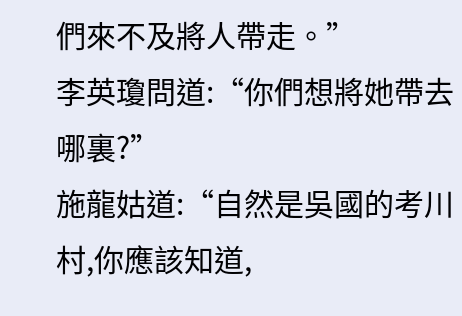們來不及將人帶走。”
李英瓊問道:“你們想將她帶去哪裏?”
施龍姑道:“自然是吳國的考川村,你應該知道,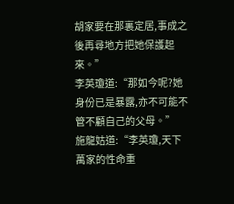胡家要在那裏定居,事成之後再尋地方把她保護起來。”
李英瓊道:“那如今呢?她身份已是暴露,亦不可能不管不顧自己的父母。”
施龍姑道:“李英瓊,天下萬家的性命重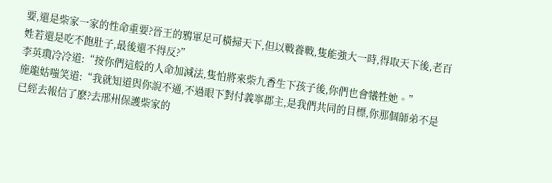要,還是柴家一家的性命重要?晉王的鴉軍足可橫掃天下,但以戰養戰,隻能強大一時,得取天下後,老百姓若還是吃不飽肚子,最後還不得反?”
李英瓊冷冷道:“按你們這般的人命加減法,隻怕將來柴九香生下孩子後,你們也會犧牲她。”
施龍姑嗤笑道:“我就知道與你說不通,不過眼下對付義寧郡主,是我們共同的目標,你那個師弟不是已經去報信了麽?去邢州保護柴家的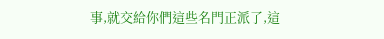事,就交給你們這些名門正派了,這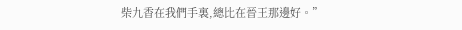柴九香在我們手裏,總比在晉王那邊好。”